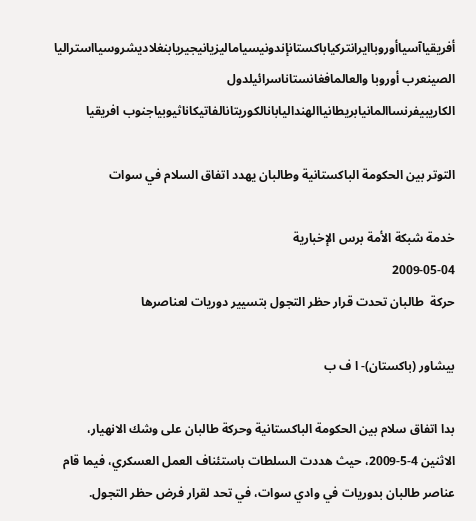أفريقياآسياأوروباايرانتركياباكستانإندونيسياماليزيانيجيريابنغلاديشروسيااستراليا الصينعرب أوروبا والعالمافغانستاناسرائيلدول الكاريبيفرنساالمانيابريطانياالهنداليابانالكوريتانالفاتيكاناثيوبياجنوب افريقيا

التوتر بين الحكومة الباكستانية وطالبان يهدد اتفاق السلام في سوات

خدمة شبكة الأمة برس الإخبارية
2009-05-04
حركة  طالبان تحدت قرار حظر التجول بتسيير دوريات لعناصرها

بيشاور (باكستان)- ا ف ب

بدا اتفاق سلام بين الحكومة الباكستانية وحركة طالبان على وشك الانهيار، الاثنين 4-5-2009، حيث هددت السلطات باستئناف العمل العسكري، فيما قام عناصر طالبان بدوريات في وادي سوات، في تحد لقرار فرض حظر التجول.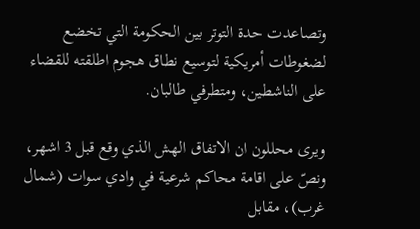وتصاعدت حدة التوتر بين الحكومة التي تخضع لضغوطات أمريكية لتوسيع نطاق هجوم اطلقته للقضاء على الناشطين، ومتطرفي طالبان.

ويرى محللون ان الاتفاق الهش الذي وقع قبل 3 اشهر، ونصّ على اقامة محاكم شرعية في وادي سوات (شمال غرب)، مقابل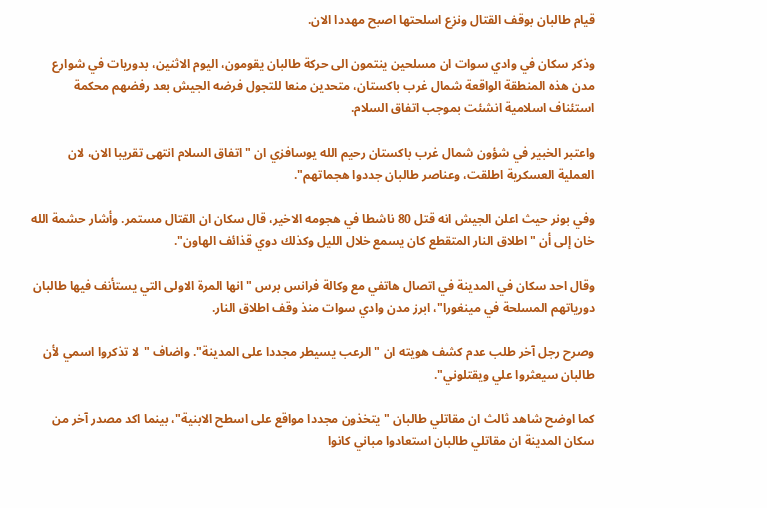قيام طالبان بوقف القتال ونزع اسلحتها اصبح مهددا الان.

وذكر سكان في وادي سوات ان مسلحين ينتمون الى حركة طالبان يقومون، اليوم الاثنين، بدوريات في شوارع مدن هذه المنطقة الواقعة شمال غرب باكستان، متحدين منعا للتجول فرضه الجيش بعد رفضهم محكمة استئناف اسلامية انشئت بموجب اتفاق السلام.

واعتبر الخبير في شؤون شمال غرب باكستان رحيم الله يوسافزي ان "اتفاق السلام انتهى تقريبا الان، لان العملية العسكرية اطلقت، وعناصر طالبان جددوا هجماتهم".

وفي بونر حيث اعلن الجيش انه قتل 80 ناشطا في هجومه الاخير، قال سكان ان القتال مستمر. وأشار حشمة الله خان إلى أن "اطلاق النار المتقطع كان يسمع خلال الليل وكذلك دوي قذائف الهاون".

وقال احد سكان في المدينة في اتصال هاتفي مع وكالة فرانس برس "انها المرة الاولى التي يستأنف فيها طالبان دورياتهم المسلحة في مينغورا"، ابرز مدن وادي سوات منذ وقف اطلاق النار.

وصرح رجل آخر طلب عدم كشف هويته ان "الرعب يسيطر مجددا على المدينة". واضاف "لا تذكروا اسمي لأن طالبان سيعثروا علي ويقتلوني".

كما اوضح شاهد ثالث ان مقاتلي طالبان "يتخذون مجددا مواقع على اسطح الابنية"، بينما اكد مصدر آخر من سكان المدينة ان مقاتلي طالبان استعادوا مباني كانوا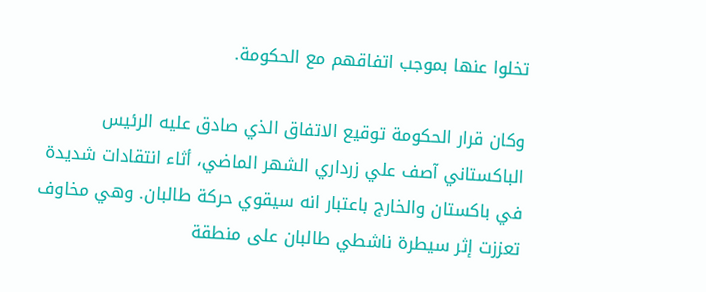تخلوا عنها بموجب اتفاقهم مع الحكومة.

وكان قرار الحكومة توقيع الاتفاق الذي صادق عليه الرئيس الباكستاني آصف علي زرداري الشهر الماضي، أثاء انتقادات شديدة في باكستان والخارج باعتبار انه سيقوي حركة طالبان. وهي مخاوف تعززت إثر سيطرة ناشطي طالبان على منطقة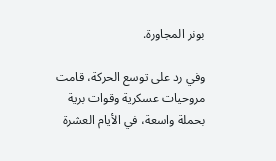بونر المجاورة.

وفي رد على توسع الحركة، قامت مروحيات عسكرية وقوات برية بحملة واسعة، في الأيام العشرة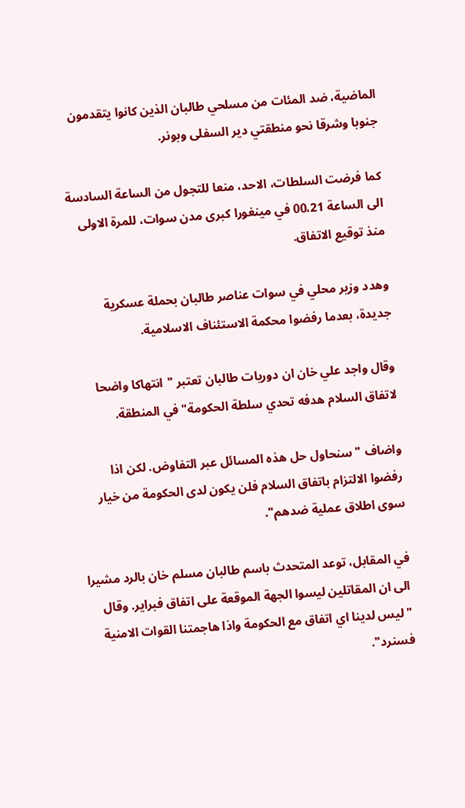الماضية، ضد المئات من مسلحي طالبان الذين كانوا يتقدمون جنوبا وشرقا نحو منطقتي دير السفلى وبونر.

كما فرضت السلطات، الاحد، منعا للتجول من الساعة السادسة الى الساعة 00،21 في مينغورا كبرى مدن سوات، للمرة الاولى منذ توقيع الاتفاق.

وهدد وزير محلي في سوات عناصر طالبان بحملة عسكرية جديدة، بعدما رفضوا محكمة الاستئناف الاسلامية.

وقال واجد علي خان ان دوريات طالبان تعتبر "انتهاكا واضحا لاتفاق السلام هدفه تحدي سلطة الحكومة" في المنطقة.

واضاف "سنحاول حل هذه المسائل عبر التفاوض. لكن اذا رفضوا الالتزام باتفاق السلام فلن يكون لدى الحكومة من خيار سوى اطلاق عملية ضدهم".

في المقابل، توعد المتحدث باسم طالبان مسلم خان بالرد مشيرا الى ان المقاتلين ليسوا الجهة الموقعة على اتفاق فبراير. وقال "ليس لدينا اي اتفاق مع الحكومة واذا هاجمتنا القوات الامنية فسنرد".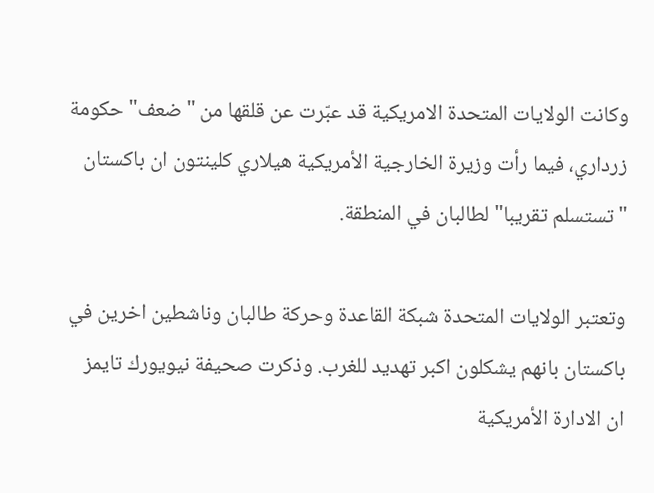وكانت الولايات المتحدة الامريكية قد عبّرت عن قلقها من "ضعف" حكومة زرداري، فيما رأت وزيرة الخارجية الأمريكية هيلاري كلينتون ان باكستان "تستسلم تقريبا" لطالبان في المنطقة.

وتعتبر الولايات المتحدة شبكة القاعدة وحركة طالبان وناشطين اخرين في باكستان بانهم يشكلون اكبر تهديد للغرب. وذكرت صحيفة نيويورك تايمز ان الادارة الأمريكية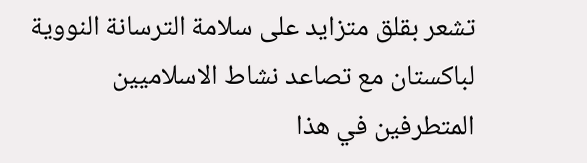تشعر بقلق متزايد على سلامة الترسانة النووية لباكستان مع تصاعد نشاط الاسلاميين المتطرفين في هذا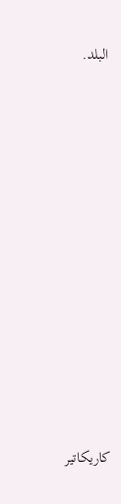البلد.













كاريكاتير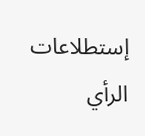إستطلاعات الرأي